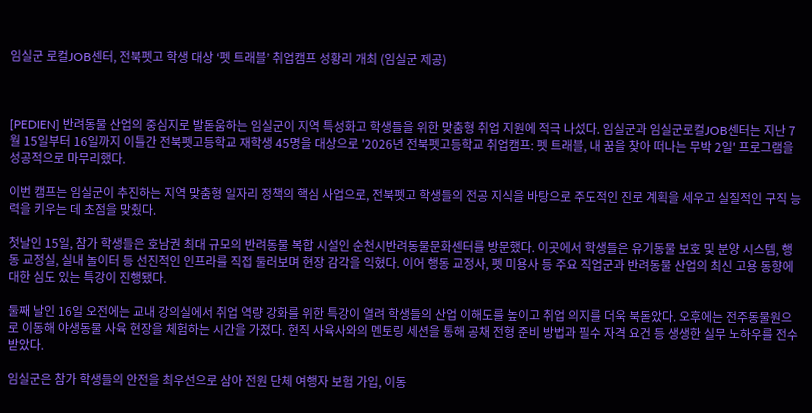임실군 로컬JOB센터, 전북펫고 학생 대상 ‘펫 트래블’ 취업캠프 성황리 개최 (임실군 제공)



[PEDIEN] 반려동물 산업의 중심지로 발돋움하는 임실군이 지역 특성화고 학생들을 위한 맞춤형 취업 지원에 적극 나섰다. 임실군과 임실군로컬JOB센터는 지난 7월 15일부터 16일까지 이틀간 전북펫고등학교 재학생 45명을 대상으로 '2026년 전북펫고등학교 취업캠프: 펫 트래블, 내 꿈을 찾아 떠나는 무박 2일' 프로그램을 성공적으로 마무리했다.

이번 캠프는 임실군이 추진하는 지역 맞춤형 일자리 정책의 핵심 사업으로, 전북펫고 학생들의 전공 지식을 바탕으로 주도적인 진로 계획을 세우고 실질적인 구직 능력을 키우는 데 초점을 맞췄다.

첫날인 15일, 참가 학생들은 호남권 최대 규모의 반려동물 복합 시설인 순천시반려동물문화센터를 방문했다. 이곳에서 학생들은 유기동물 보호 및 분양 시스템, 행동 교정실, 실내 놀이터 등 선진적인 인프라를 직접 둘러보며 현장 감각을 익혔다. 이어 행동 교정사, 펫 미용사 등 주요 직업군과 반려동물 산업의 최신 고용 동향에 대한 심도 있는 특강이 진행됐다.

둘째 날인 16일 오전에는 교내 강의실에서 취업 역량 강화를 위한 특강이 열려 학생들의 산업 이해도를 높이고 취업 의지를 더욱 북돋았다. 오후에는 전주동물원으로 이동해 야생동물 사육 현장을 체험하는 시간을 가졌다. 현직 사육사와의 멘토링 세션을 통해 공채 전형 준비 방법과 필수 자격 요건 등 생생한 실무 노하우를 전수받았다.

임실군은 참가 학생들의 안전을 최우선으로 삼아 전원 단체 여행자 보험 가입, 이동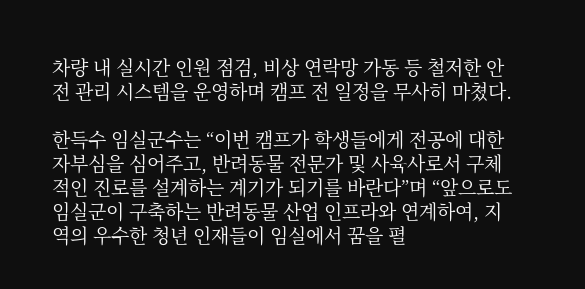차량 내 실시간 인원 점검, 비상 연락망 가동 등 철저한 안전 관리 시스템을 운영하며 캠프 전 일정을 무사히 마쳤다.

한득수 임실군수는 “이번 캠프가 학생들에게 전공에 대한 자부심을 심어주고, 반려동물 전문가 및 사육사로서 구체적인 진로를 설계하는 계기가 되기를 바란다”며 “앞으로도 임실군이 구축하는 반려동물 산업 인프라와 연계하여, 지역의 우수한 청년 인재들이 임실에서 꿈을 펼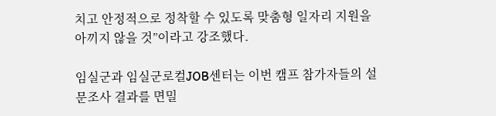치고 안정적으로 정착할 수 있도록 맞춤형 일자리 지원을 아끼지 않을 것”이라고 강조했다.

임실군과 임실군로컬JOB센터는 이번 캠프 참가자들의 설문조사 결과를 면밀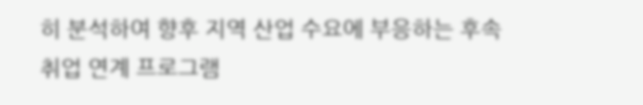히 분석하여 향후 지역 산업 수요에 부응하는 후속 취업 연계 프로그램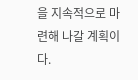을 지속적으로 마련해 나갈 계획이다.